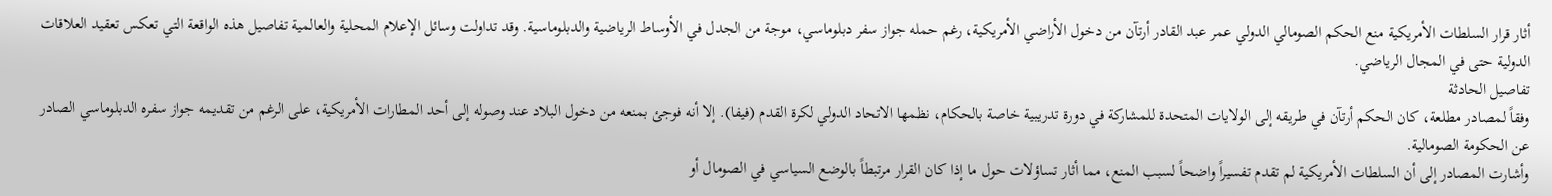أثار قرار السلطات الأمريكية منع الحكم الصومالي الدولي عمر عبد القادر أرتآن من دخول الأراضي الأمريكية، رغم حمله جواز سفر دبلوماسي، موجة من الجدل في الأوساط الرياضية والدبلوماسية. وقد تداولت وسائل الإعلام المحلية والعالمية تفاصيل هذه الواقعة التي تعكس تعقيد العلاقات الدولية حتى في المجال الرياضي.
تفاصيل الحادثة
وفقاً لمصادر مطلعة، كان الحكم أرتآن في طريقه إلى الولايات المتحدة للمشاركة في دورة تدريبية خاصة بالحكام، نظمها الاتحاد الدولي لكرة القدم (فيفا). إلا أنه فوجئ بمنعه من دخول البلاد عند وصوله إلى أحد المطارات الأمريكية، على الرغم من تقديمه جواز سفره الدبلوماسي الصادر عن الحكومة الصومالية.
وأشارت المصادر إلى أن السلطات الأمريكية لم تقدم تفسيراً واضحاً لسبب المنع، مما أثار تساؤلات حول ما إذا كان القرار مرتبطاً بالوضع السياسي في الصومال أو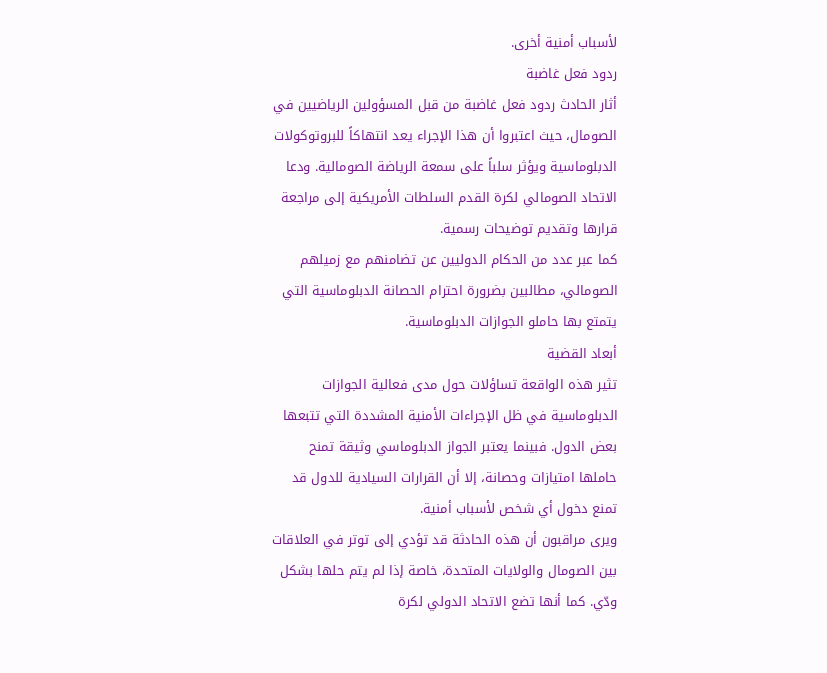لأسباب أمنية أخرى.
ردود فعل غاضبة
أثار الحادث ردود فعل غاضبة من قبل المسؤولين الرياضيين في الصومال، حيث اعتبروا أن هذا الإجراء يعد انتهاكاً للبروتوكولات الدبلوماسية ويؤثر سلباً على سمعة الرياضة الصومالية. ودعا الاتحاد الصومالي لكرة القدم السلطات الأمريكية إلى مراجعة قرارها وتقديم توضيحات رسمية.
كما عبر عدد من الحكام الدوليين عن تضامنهم مع زميلهم الصومالي، مطالبين بضرورة احترام الحصانة الدبلوماسية التي يتمتع بها حاملو الجوازات الدبلوماسية.
أبعاد القضية
تثير هذه الواقعة تساؤلات حول مدى فعالية الجوازات الدبلوماسية في ظل الإجراءات الأمنية المشددة التي تتبعها بعض الدول. فبينما يعتبر الجواز الدبلوماسي وثيقة تمنح حاملها امتيازات وحصانة، إلا أن القرارات السيادية للدول قد تمنع دخول أي شخص لأسباب أمنية.
ويرى مراقبون أن هذه الحادثة قد تؤدي إلى توتر في العلاقات بين الصومال والولايات المتحدة، خاصة إذا لم يتم حلها بشكل ودّي. كما أنها تضع الاتحاد الدولي لكرة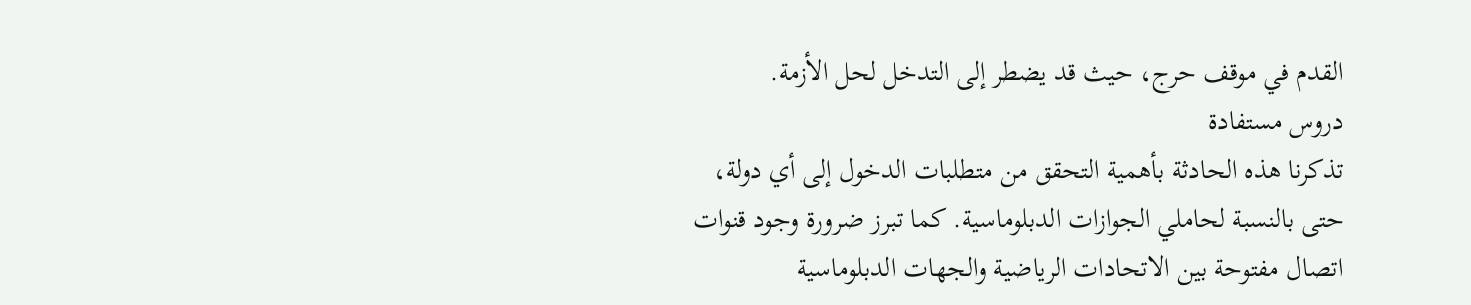القدم في موقف حرج، حيث قد يضطر إلى التدخل لحل الأزمة.
دروس مستفادة
تذكرنا هذه الحادثة بأهمية التحقق من متطلبات الدخول إلى أي دولة، حتى بالنسبة لحاملي الجوازات الدبلوماسية. كما تبرز ضرورة وجود قنوات اتصال مفتوحة بين الاتحادات الرياضية والجهات الدبلوماسية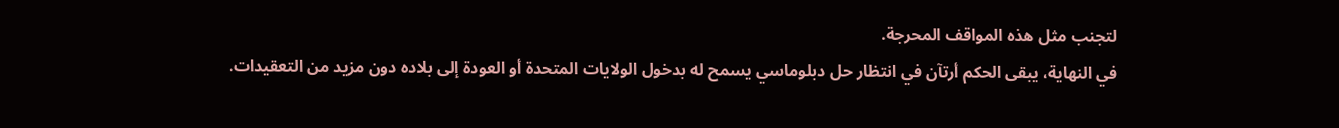لتجنب مثل هذه المواقف المحرجة.
في النهاية، يبقى الحكم أرتآن في انتظار حل دبلوماسي يسمح له بدخول الولايات المتحدة أو العودة إلى بلاده دون مزيد من التعقيدات.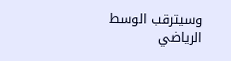وسيترقب الوسط الرياضي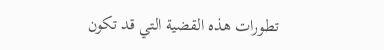تطورات هذه القضية التي قد تكون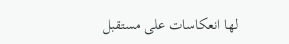لها انعكاسات على مستقبل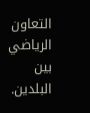التعاون الرياضي بين البلدين.